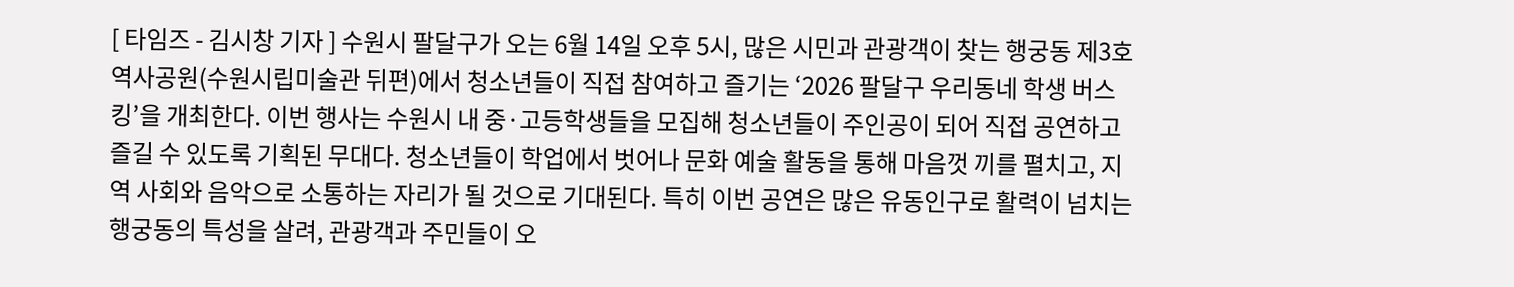[ 타임즈 - 김시창 기자 ] 수원시 팔달구가 오는 6월 14일 오후 5시, 많은 시민과 관광객이 찾는 행궁동 제3호 역사공원(수원시립미술관 뒤편)에서 청소년들이 직접 참여하고 즐기는 ‘2026 팔달구 우리동네 학생 버스킹’을 개최한다. 이번 행사는 수원시 내 중·고등학생들을 모집해 청소년들이 주인공이 되어 직접 공연하고 즐길 수 있도록 기획된 무대다. 청소년들이 학업에서 벗어나 문화 예술 활동을 통해 마음껏 끼를 펼치고, 지역 사회와 음악으로 소통하는 자리가 될 것으로 기대된다. 특히 이번 공연은 많은 유동인구로 활력이 넘치는 행궁동의 특성을 살려, 관광객과 주민들이 오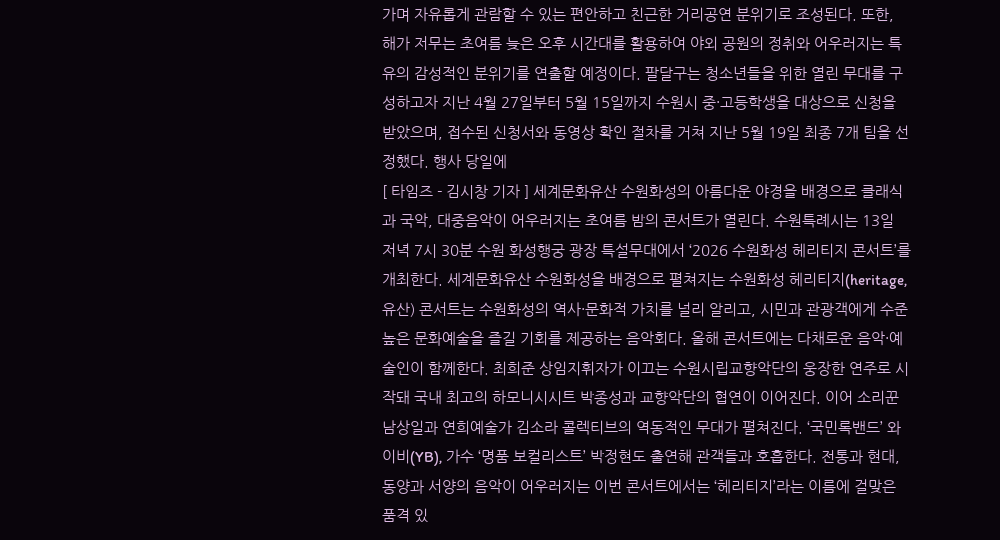가며 자유롭게 관람할 수 있는 편안하고 친근한 거리공연 분위기로 조성된다. 또한, 해가 저무는 초여름 늦은 오후 시간대를 활용하여 야외 공원의 정취와 어우러지는 특유의 감성적인 분위기를 연출할 예정이다. 팔달구는 청소년들을 위한 열린 무대를 구성하고자 지난 4월 27일부터 5월 15일까지 수원시 중·고등학생을 대상으로 신청을 받았으며, 접수된 신청서와 동영상 확인 절차를 거쳐 지난 5월 19일 최종 7개 팀을 선정했다. 행사 당일에
[ 타임즈 - 김시창 기자 ] 세계문화유산 수원화성의 아름다운 야경을 배경으로 클래식과 국악, 대중음악이 어우러지는 초여름 밤의 콘서트가 열린다. 수원특례시는 13일 저녁 7시 30분 수원 화성행궁 광장 특설무대에서 ‘2026 수원화성 헤리티지 콘서트’를 개최한다. 세계문화유산 수원화성을 배경으로 펼쳐지는 수원화성 헤리티지(heritage, 유산) 콘서트는 수원화성의 역사·문화적 가치를 널리 알리고, 시민과 관광객에게 수준 높은 문화예술을 즐길 기회를 제공하는 음악회다. 올해 콘서트에는 다채로운 음악·예술인이 함께한다. 최희준 상임지휘자가 이끄는 수원시립교향악단의 웅장한 연주로 시작돼 국내 최고의 하모니시시트 박종성과 교향악단의 협연이 이어진다. 이어 소리꾼 남상일과 연희예술가 김소라 콜렉티브의 역동적인 무대가 펼쳐진다. ‘국민록밴드’ 와이비(YB), 가수 ‘명품 보컬리스트’ 박정현도 출연해 관객들과 호흡한다. 전통과 현대, 동양과 서양의 음악이 어우러지는 이번 콘서트에서는 ‘헤리티지’라는 이름에 걸맞은 품격 있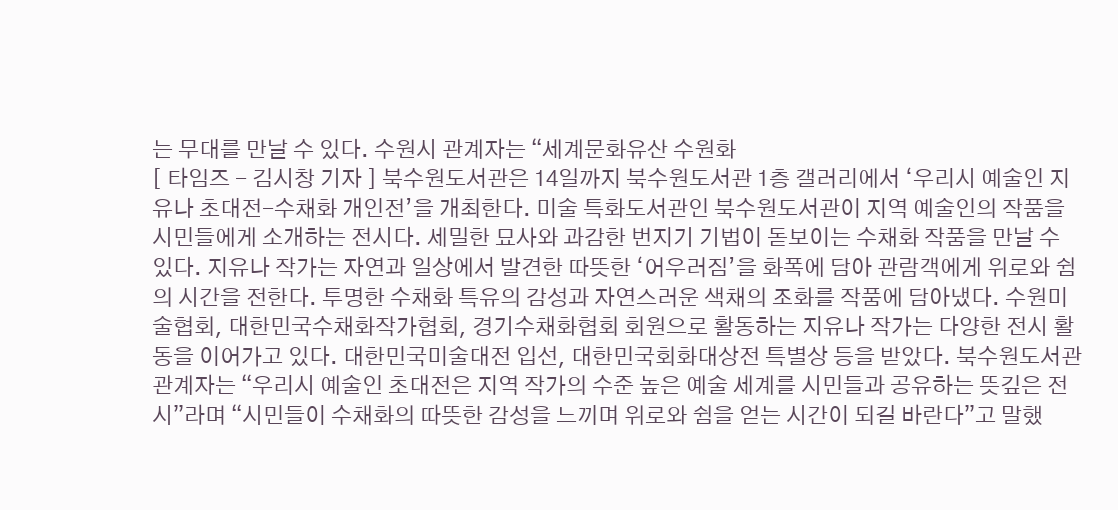는 무대를 만날 수 있다. 수원시 관계자는 “세계문화유산 수원화
[ 타임즈 - 김시창 기자 ] 북수원도서관은 14일까지 북수원도서관 1층 갤러리에서 ‘우리시 예술인 지유나 초대전-수채화 개인전’을 개최한다. 미술 특화도서관인 북수원도서관이 지역 예술인의 작품을 시민들에게 소개하는 전시다. 세밀한 묘사와 과감한 번지기 기법이 돋보이는 수채화 작품을 만날 수 있다. 지유나 작가는 자연과 일상에서 발견한 따뜻한 ‘어우러짐’을 화폭에 담아 관람객에게 위로와 쉼의 시간을 전한다. 투명한 수채화 특유의 감성과 자연스러운 색채의 조화를 작품에 담아냈다. 수원미술협회, 대한민국수채화작가협회, 경기수채화협회 회원으로 활동하는 지유나 작가는 다양한 전시 활동을 이어가고 있다. 대한민국미술대전 입선, 대한민국회화대상전 특별상 등을 받았다. 북수원도서관 관계자는 “우리시 예술인 초대전은 지역 작가의 수준 높은 예술 세계를 시민들과 공유하는 뜻깊은 전시”라며 “시민들이 수채화의 따뜻한 감성을 느끼며 위로와 쉼을 얻는 시간이 되길 바란다”고 말했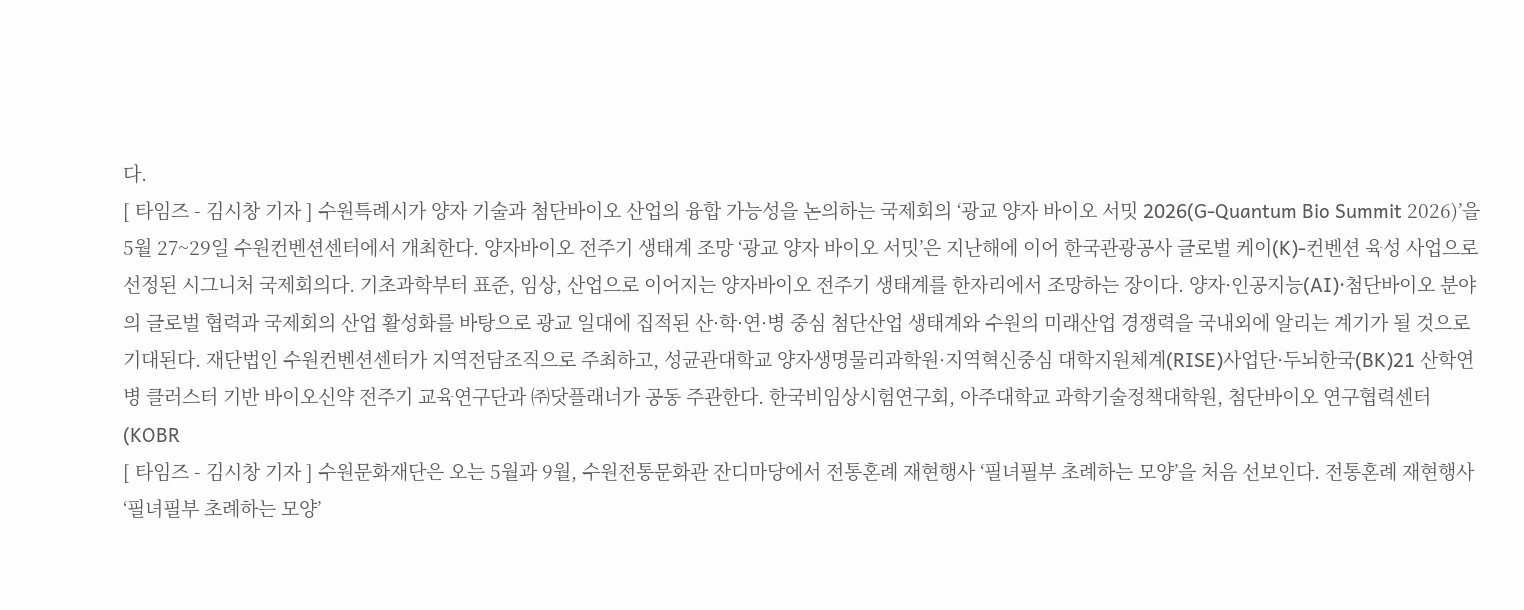다.
[ 타임즈 - 김시창 기자 ] 수원특례시가 양자 기술과 첨단바이오 산업의 융합 가능성을 논의하는 국제회의 ‘광교 양자 바이오 서밋 2026(G-Quantum Bio Summit 2026)’을 5월 27~29일 수원컨벤션센터에서 개최한다. 양자바이오 전주기 생태계 조망 ‘광교 양자 바이오 서밋’은 지난해에 이어 한국관광공사 글로벌 케이(K)-컨벤션 육성 사업으로 선정된 시그니처 국제회의다. 기초과학부터 표준, 임상, 산업으로 이어지는 양자바이오 전주기 생태계를 한자리에서 조망하는 장이다. 양자·인공지능(AI)·첨단바이오 분야의 글로벌 협력과 국제회의 산업 활성화를 바탕으로 광교 일대에 집적된 산·학·연·병 중심 첨단산업 생태계와 수원의 미래산업 경쟁력을 국내외에 알리는 계기가 될 것으로 기대된다. 재단법인 수원컨벤션센터가 지역전담조직으로 주최하고, 성균관대학교 양자생명물리과학원·지역혁신중심 대학지원체계(RISE)사업단·두뇌한국(BK)21 산학연병 클러스터 기반 바이오신약 전주기 교육연구단과 ㈜닷플래너가 공동 주관한다. 한국비임상시험연구회, 아주대학교 과학기술정책대학원, 첨단바이오 연구협력센터(KOBR
[ 타임즈 - 김시창 기자 ] 수원문화재단은 오는 5월과 9월, 수원전통문화관 잔디마당에서 전통혼례 재현행사 ‘필녀필부 초례하는 모양’을 처음 선보인다. 전통혼례 재현행사 ‘필녀필부 초례하는 모양’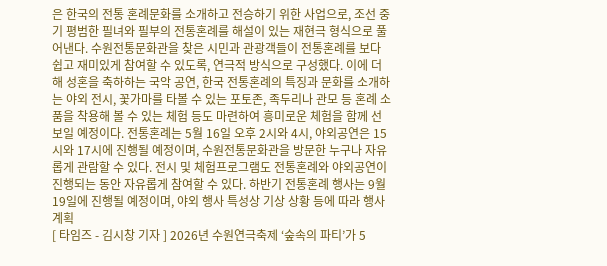은 한국의 전통 혼례문화를 소개하고 전승하기 위한 사업으로, 조선 중기 평범한 필녀와 필부의 전통혼례를 해설이 있는 재현극 형식으로 풀어낸다. 수원전통문화관을 찾은 시민과 관광객들이 전통혼례를 보다 쉽고 재미있게 참여할 수 있도록, 연극적 방식으로 구성했다. 이에 더해 성혼을 축하하는 국악 공연, 한국 전통혼례의 특징과 문화를 소개하는 야외 전시, 꽃가마를 타볼 수 있는 포토존, 족두리나 관모 등 혼례 소품을 착용해 볼 수 있는 체험 등도 마련하여 흥미로운 체험을 함께 선보일 예정이다. 전통혼례는 5월 16일 오후 2시와 4시, 야외공연은 15시와 17시에 진행될 예정이며, 수원전통문화관을 방문한 누구나 자유롭게 관람할 수 있다. 전시 및 체험프로그램도 전통혼례와 야외공연이 진행되는 동안 자유롭게 참여할 수 있다. 하반기 전통혼례 행사는 9월 19일에 진행될 예정이며, 야외 행사 특성상 기상 상황 등에 따라 행사 계획
[ 타임즈 - 김시창 기자 ] 2026년 수원연극축제 ‘숲속의 파티’가 5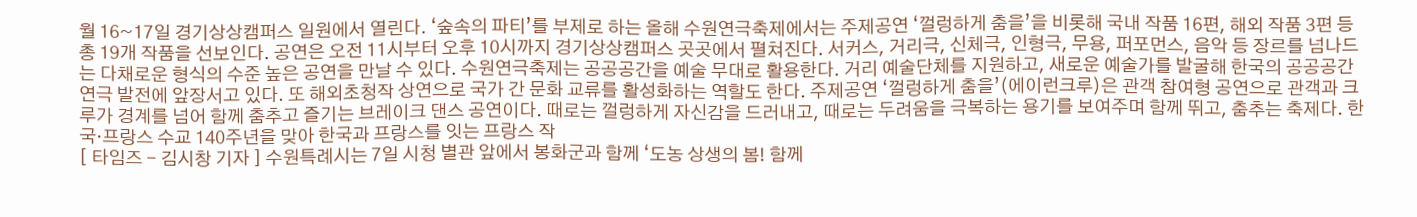월 16~17일 경기상상캠퍼스 일원에서 열린다. ‘숲속의 파티’를 부제로 하는 올해 수원연극축제에서는 주제공연 ‘껄렁하게 춤을’을 비롯해 국내 작품 16편, 해외 작품 3편 등 총 19개 작품을 선보인다. 공연은 오전 11시부터 오후 10시까지 경기상상캠퍼스 곳곳에서 펼쳐진다. 서커스, 거리극, 신체극, 인형극, 무용, 퍼포먼스, 음악 등 장르를 넘나드는 다채로운 형식의 수준 높은 공연을 만날 수 있다. 수원연극축제는 공공공간을 예술 무대로 활용한다. 거리 예술단체를 지원하고, 새로운 예술가를 발굴해 한국의 공공공간 연극 발전에 앞장서고 있다. 또 해외초청작 상연으로 국가 간 문화 교류를 활성화하는 역할도 한다. 주제공연 ‘껄렁하게 춤을’(에이런크루)은 관객 참여형 공연으로 관객과 크루가 경계를 넘어 함께 춤추고 즐기는 브레이크 댄스 공연이다. 때로는 껄렁하게 자신감을 드러내고, 때로는 두려움을 극복하는 용기를 보여주며 함께 뛰고, 춤추는 축제다. 한국·프랑스 수교 140주년을 맞아 한국과 프랑스를 잇는 프랑스 작
[ 타임즈 - 김시창 기자 ] 수원특례시는 7일 시청 별관 앞에서 봉화군과 함께 ‘도농 상생의 봄! 함께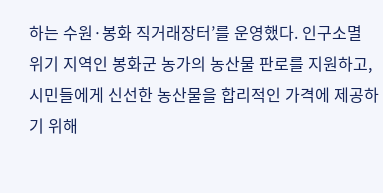하는 수원·봉화 직거래장터’를 운영했다. 인구소멸 위기 지역인 봉화군 농가의 농산물 판로를 지원하고, 시민들에게 신선한 농산물을 합리적인 가격에 제공하기 위해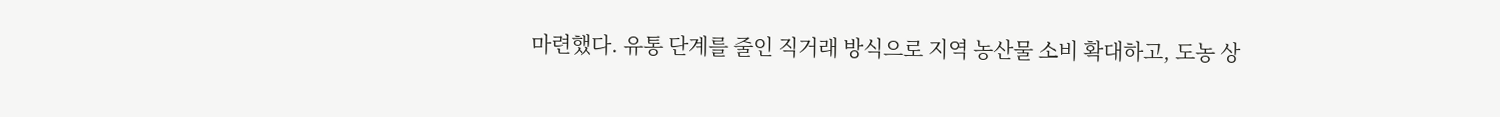마련했다. 유통 단계를 줄인 직거래 방식으로 지역 농산물 소비 확대하고, 도농 상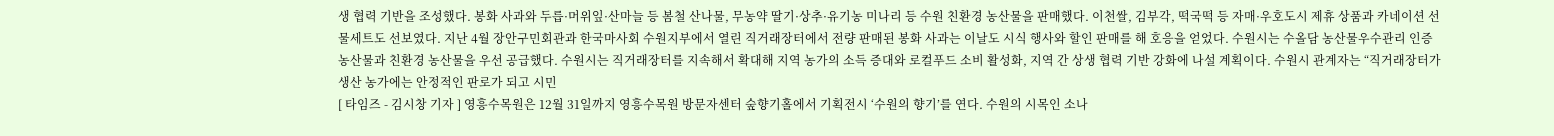생 협력 기반을 조성했다. 봉화 사과와 두릅·머위잎·산마늘 등 봄철 산나물, 무농약 딸기·상추·유기농 미나리 등 수원 친환경 농산물을 판매했다. 이천쌀, 김부각, 떡국떡 등 자매·우호도시 제휴 상품과 카네이션 선물세트도 선보였다. 지난 4월 장안구민회관과 한국마사회 수원지부에서 열린 직거래장터에서 전량 판매된 봉화 사과는 이날도 시식 행사와 할인 판매를 해 호응을 얻었다. 수원시는 수올담 농산물우수관리 인증 농산물과 친환경 농산물을 우선 공급했다. 수원시는 직거래장터를 지속해서 확대해 지역 농가의 소득 증대와 로컬푸드 소비 활성화, 지역 간 상생 협력 기반 강화에 나설 계획이다. 수원시 관계자는 “직거래장터가 생산 농가에는 안정적인 판로가 되고 시민
[ 타임즈 - 김시창 기자 ] 영흥수목원은 12월 31일까지 영흥수목원 방문자센터 숲향기홀에서 기획전시 ‘수원의 향기’를 연다. 수원의 시목인 소나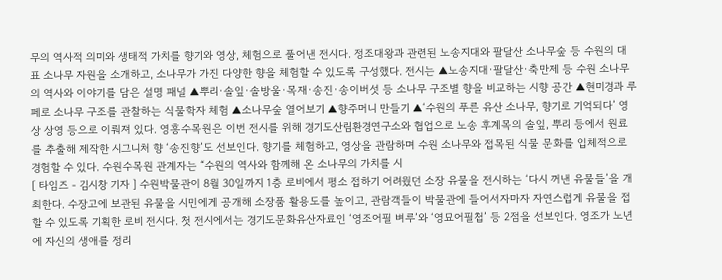무의 역사적 의미와 생태적 가치를 향기와 영상, 체험으로 풀어낸 전시다. 정조대왕과 관련된 노송지대와 팔달산 소나무숲 등 수원의 대표 소나무 자원을 소개하고, 소나무가 가진 다양한 향을 체험할 수 있도록 구성했다. 전시는 ▲노송지대·팔달산·축만제 등 수원 소나무의 역사와 이야기를 담은 설명 패널 ▲뿌리·솔잎·솔방울·목재·송진·송이버섯 등 소나무 구조별 향을 비교하는 시향 공간 ▲현미경과 루페로 소나무 구조를 관찰하는 식물학자 체험 ▲소나무숲 열어보기 ▲향주머니 만들기 ▲‘수원의 푸른 유산 소나무, 향기로 기억되다’ 영상 상영 등으로 이뤄져 있다. 영흥수목원은 이번 전시를 위해 경기도산림환경연구소와 협업으로 노송 후계목의 솔잎, 뿌리 등에서 원료를 추출해 제작한 시그니처 향 ‘송진향’도 선보인다. 향기를 체험하고, 영상을 관람하며 수원 소나무와 접목된 식물 문화를 입체적으로 경험할 수 있다. 수원수목원 관계자는 “수원의 역사와 함께해 온 소나무의 가치를 시
[ 타임즈 - 김시창 기자 ] 수원박물관이 8월 30일까지 1층 로비에서 평소 접하기 어려웠던 소장 유물을 전시하는 ‘다시 꺼낸 유물들’을 개최한다. 수장고에 보관된 유물을 시민에게 공개해 소장품 활용도를 높이고, 관람객들이 박물관에 들어서자마자 자연스럽게 유물을 접할 수 있도록 기획한 로비 전시다. 첫 전시에서는 경기도문화유산자료인 ‘영조어필 벼루’와 ‘영묘어필첩’ 등 2점을 선보인다. 영조가 노년에 자신의 생애를 정리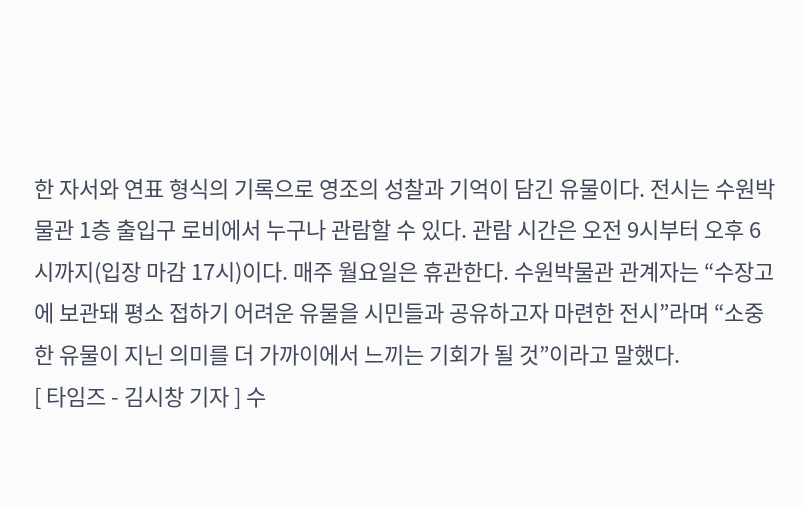한 자서와 연표 형식의 기록으로 영조의 성찰과 기억이 담긴 유물이다. 전시는 수원박물관 1층 출입구 로비에서 누구나 관람할 수 있다. 관람 시간은 오전 9시부터 오후 6시까지(입장 마감 17시)이다. 매주 월요일은 휴관한다. 수원박물관 관계자는 “수장고에 보관돼 평소 접하기 어려운 유물을 시민들과 공유하고자 마련한 전시”라며 “소중한 유물이 지닌 의미를 더 가까이에서 느끼는 기회가 될 것”이라고 말했다.
[ 타임즈 - 김시창 기자 ] 수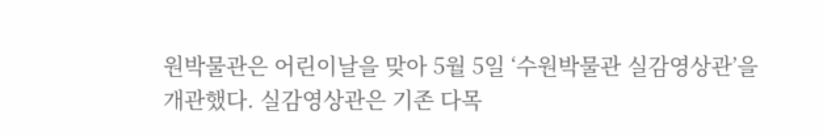원박물관은 어린이날을 맞아 5월 5일 ‘수원박물관 실감영상관’을 개관했다. 실감영상관은 기존 다목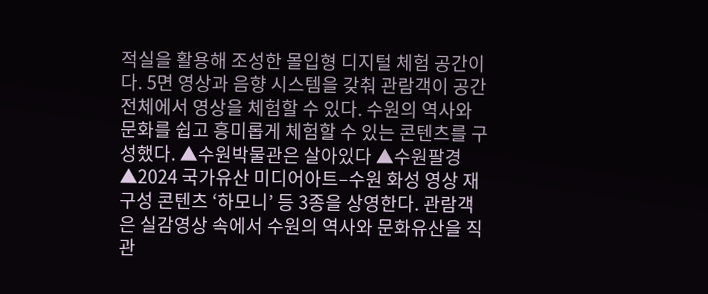적실을 활용해 조성한 몰입형 디지털 체험 공간이다. 5면 영상과 음향 시스템을 갖춰 관람객이 공간 전체에서 영상을 체험할 수 있다. 수원의 역사와 문화를 쉽고 흥미롭게 체험할 수 있는 콘텐츠를 구성했다. ▲수원박물관은 살아있다 ▲수원팔경 ▲2024 국가유산 미디어아트–수원 화성 영상 재구성 콘텐츠 ‘하모니’ 등 3종을 상영한다. 관람객은 실감영상 속에서 수원의 역사와 문화유산을 직관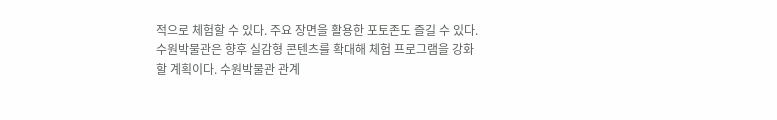적으로 체험할 수 있다. 주요 장면을 활용한 포토존도 즐길 수 있다. 수원박물관은 향후 실감형 콘텐츠를 확대해 체험 프로그램을 강화할 계획이다. 수원박물관 관계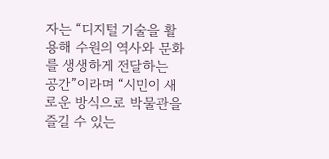자는 “디지털 기술을 활용해 수원의 역사와 문화를 생생하게 전달하는 공간”이라며 “시민이 새로운 방식으로 박물관을 즐길 수 있는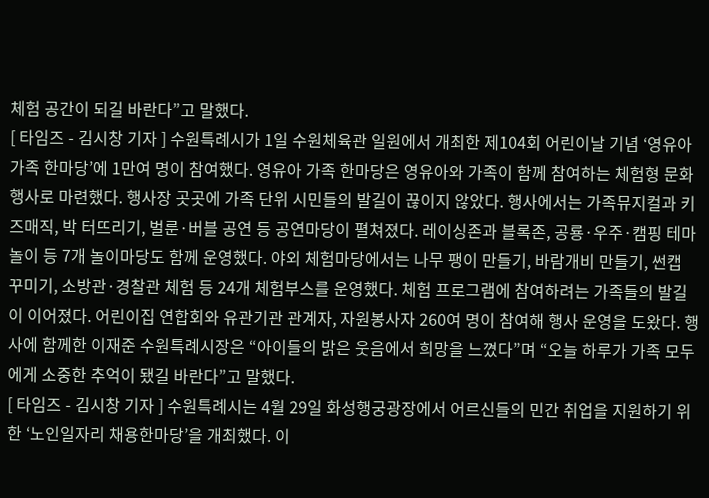체험 공간이 되길 바란다”고 말했다.
[ 타임즈 - 김시창 기자 ] 수원특례시가 1일 수원체육관 일원에서 개최한 제104회 어린이날 기념 ‘영유아 가족 한마당’에 1만여 명이 참여했다. 영유아 가족 한마당은 영유아와 가족이 함께 참여하는 체험형 문화행사로 마련했다. 행사장 곳곳에 가족 단위 시민들의 발길이 끊이지 않았다. 행사에서는 가족뮤지컬과 키즈매직, 박 터뜨리기, 벌룬·버블 공연 등 공연마당이 펼쳐졌다. 레이싱존과 블록존, 공룡·우주·캠핑 테마 놀이 등 7개 놀이마당도 함께 운영했다. 야외 체험마당에서는 나무 팽이 만들기, 바람개비 만들기, 썬캡 꾸미기, 소방관·경찰관 체험 등 24개 체험부스를 운영했다. 체험 프로그램에 참여하려는 가족들의 발길이 이어졌다. 어린이집 연합회와 유관기관 관계자, 자원봉사자 260여 명이 참여해 행사 운영을 도왔다. 행사에 함께한 이재준 수원특례시장은 “아이들의 밝은 웃음에서 희망을 느꼈다”며 “오늘 하루가 가족 모두에게 소중한 추억이 됐길 바란다”고 말했다.
[ 타임즈 - 김시창 기자 ] 수원특례시는 4월 29일 화성행궁광장에서 어르신들의 민간 취업을 지원하기 위한 ‘노인일자리 채용한마당’을 개최했다. 이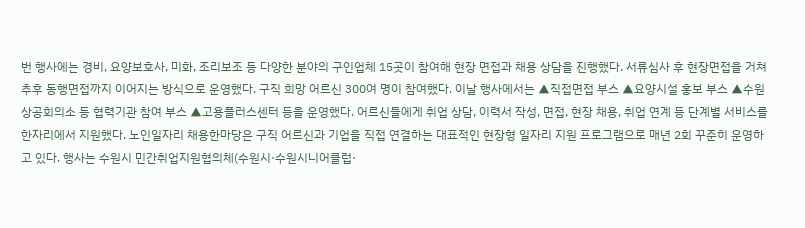번 행사에는 경비, 요양보호사, 미화, 조리보조 등 다양한 분야의 구인업체 15곳이 참여해 현장 면접과 채용 상담을 진행했다. 서류심사 후 현장면접을 거쳐 추후 동행면접까지 이어지는 방식으로 운영했다. 구직 희망 어르신 300여 명이 참여했다. 이날 행사에서는 ▲직접면접 부스 ▲요양시설 홍보 부스 ▲수원상공회의소 등 협력기관 참여 부스 ▲고용플러스센터 등을 운영했다. 어르신들에게 취업 상담, 이력서 작성, 면접, 현장 채용, 취업 연계 등 단계별 서비스를 한자리에서 지원했다. 노인일자리 채용한마당은 구직 어르신과 기업을 직접 연결하는 대표적인 현장형 일자리 지원 프로그램으로 매년 2회 꾸준히 운영하고 있다. 행사는 수원시 민간취업지원협의체(수원시·수원시니어클럽·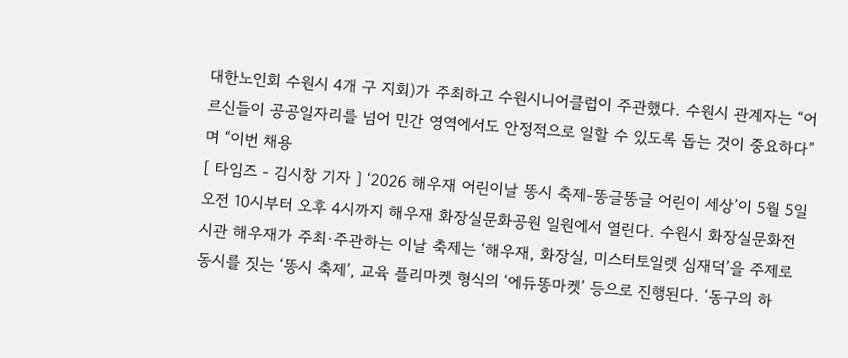대한노인회 수원시 4개 구 지회)가 주최하고 수원시니어클럽이 주관했다. 수원시 관계자는 “어르신들이 공공일자리를 넘어 민간 영역에서도 안정적으로 일할 수 있도록 돕는 것이 중요하다”며 “이번 채용
[ 타임즈 - 김시창 기자 ] ‘2026 해우재 어린이날 똥시 축제-똥글똥글 어린이 세상’이 5월 5일 오전 10시부터 오후 4시까지 해우재 화장실문화공원 일원에서 열린다. 수원시 화장실문화전시관 해우재가 주최·주관하는 이날 축제는 ‘해우재, 화장실, 미스터토일렛 심재덕’을 주제로 동시를 짓는 ‘똥시 축제’, 교육 플리마켓 형식의 ‘에듀똥마켓’ 등으로 진행된다. ‘동구의 하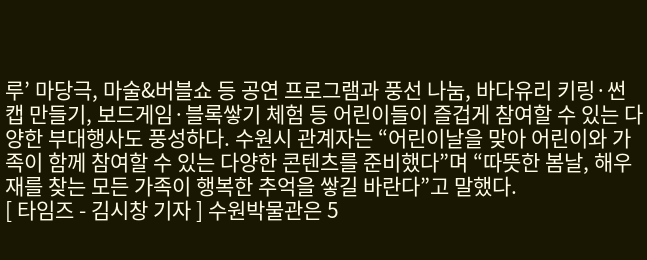루’ 마당극, 마술&버블쇼 등 공연 프로그램과 풍선 나눔, 바다유리 키링·썬캡 만들기, 보드게임·블록쌓기 체험 등 어린이들이 즐겁게 참여할 수 있는 다양한 부대행사도 풍성하다. 수원시 관계자는 “어린이날을 맞아 어린이와 가족이 함께 참여할 수 있는 다양한 콘텐츠를 준비했다”며 “따뜻한 봄날, 해우재를 찾는 모든 가족이 행복한 추억을 쌓길 바란다”고 말했다.
[ 타임즈 - 김시창 기자 ] 수원박물관은 5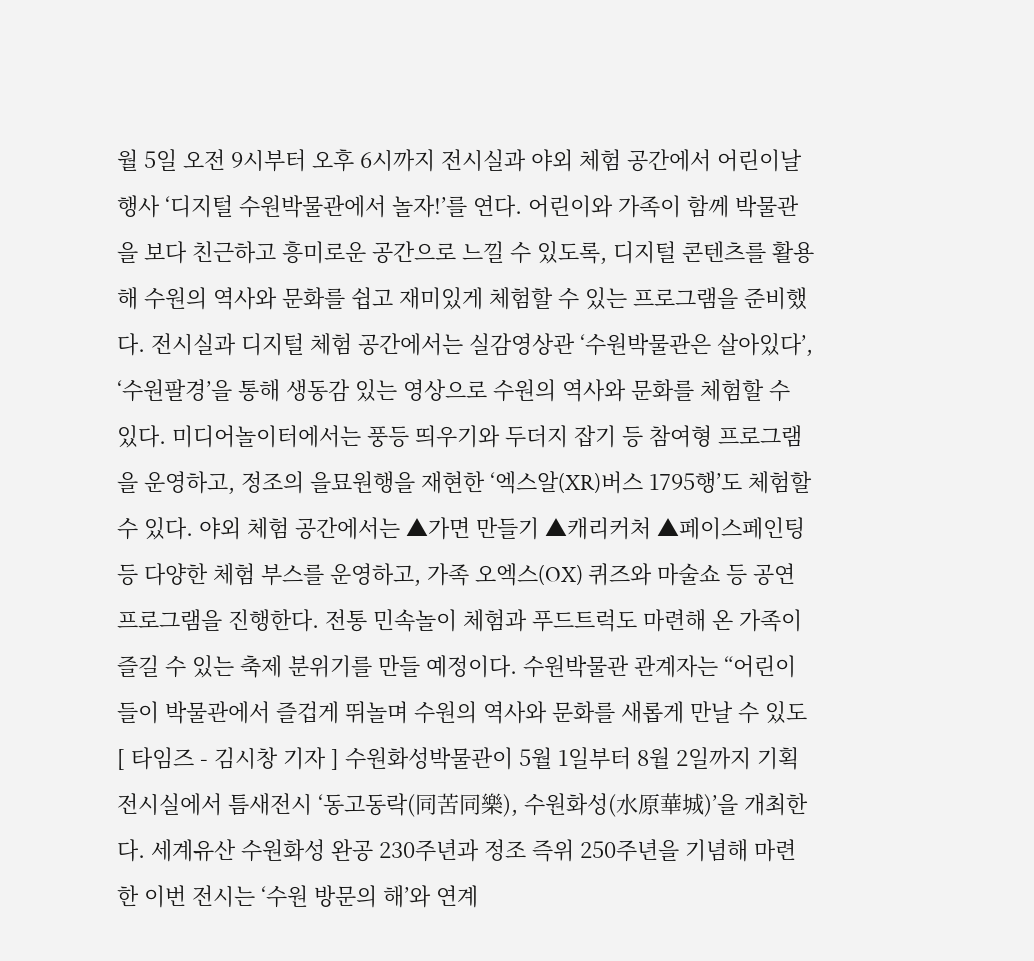월 5일 오전 9시부터 오후 6시까지 전시실과 야외 체험 공간에서 어린이날 행사 ‘디지털 수원박물관에서 놀자!’를 연다. 어린이와 가족이 함께 박물관을 보다 친근하고 흥미로운 공간으로 느낄 수 있도록, 디지털 콘텐츠를 활용해 수원의 역사와 문화를 쉽고 재미있게 체험할 수 있는 프로그램을 준비했다. 전시실과 디지털 체험 공간에서는 실감영상관 ‘수원박물관은 살아있다’, ‘수원팔경’을 통해 생동감 있는 영상으로 수원의 역사와 문화를 체험할 수 있다. 미디어놀이터에서는 풍등 띄우기와 두더지 잡기 등 참여형 프로그램을 운영하고, 정조의 을묘원행을 재현한 ‘엑스알(XR)버스 1795행’도 체험할 수 있다. 야외 체험 공간에서는 ▲가면 만들기 ▲캐리커처 ▲페이스페인팅 등 다양한 체험 부스를 운영하고, 가족 오엑스(OX) 퀴즈와 마술쇼 등 공연 프로그램을 진행한다. 전통 민속놀이 체험과 푸드트럭도 마련해 온 가족이 즐길 수 있는 축제 분위기를 만들 예정이다. 수원박물관 관계자는 “어린이들이 박물관에서 즐겁게 뛰놀며 수원의 역사와 문화를 새롭게 만날 수 있도
[ 타임즈 - 김시창 기자 ] 수원화성박물관이 5월 1일부터 8월 2일까지 기획전시실에서 틈새전시 ‘동고동락(同苦同樂), 수원화성(水原華城)’을 개최한다. 세계유산 수원화성 완공 230주년과 정조 즉위 250주년을 기념해 마련한 이번 전시는 ‘수원 방문의 해’와 연계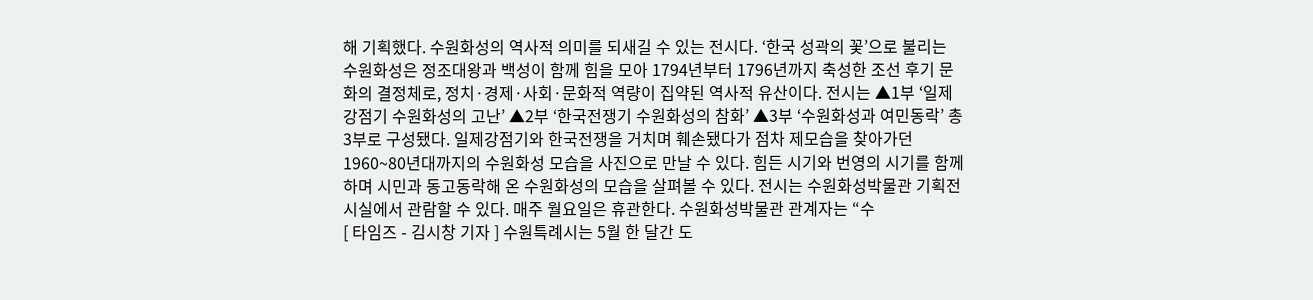해 기획했다. 수원화성의 역사적 의미를 되새길 수 있는 전시다. ‘한국 성곽의 꽃’으로 불리는 수원화성은 정조대왕과 백성이 함께 힘을 모아 1794년부터 1796년까지 축성한 조선 후기 문화의 결정체로, 정치·경제·사회·문화적 역량이 집약된 역사적 유산이다. 전시는 ▲1부 ‘일제강점기 수원화성의 고난’ ▲2부 ‘한국전쟁기 수원화성의 참화’ ▲3부 ‘수원화성과 여민동락’ 총 3부로 구성됐다. 일제강점기와 한국전쟁을 거치며 훼손됐다가 점차 제모습을 찾아가던 1960~80년대까지의 수원화성 모습을 사진으로 만날 수 있다. 힘든 시기와 번영의 시기를 함께하며 시민과 동고동락해 온 수원화성의 모습을 살펴볼 수 있다. 전시는 수원화성박물관 기획전시실에서 관람할 수 있다. 매주 월요일은 휴관한다. 수원화성박물관 관계자는 “수
[ 타임즈 - 김시창 기자 ] 수원특례시는 5월 한 달간 도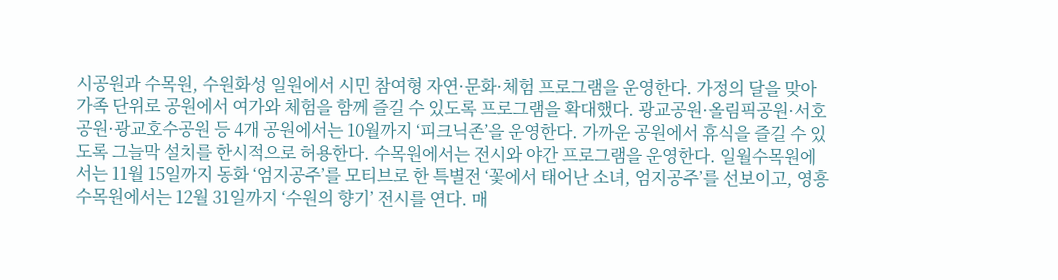시공원과 수목원, 수원화성 일원에서 시민 참여형 자연·문화·체험 프로그램을 운영한다. 가정의 달을 맞아 가족 단위로 공원에서 여가와 체험을 함께 즐길 수 있도록 프로그램을 확대했다. 광교공원·올림픽공원·서호공원·광교호수공원 등 4개 공원에서는 10월까지 ‘피크닉존’을 운영한다. 가까운 공원에서 휴식을 즐길 수 있도록 그늘막 설치를 한시적으로 허용한다. 수목원에서는 전시와 야간 프로그램을 운영한다. 일월수목원에서는 11월 15일까지 동화 ‘엄지공주’를 모티브로 한 특별전 ‘꽃에서 태어난 소녀, 엄지공주’를 선보이고, 영흥수목원에서는 12월 31일까지 ‘수원의 향기’ 전시를 연다. 매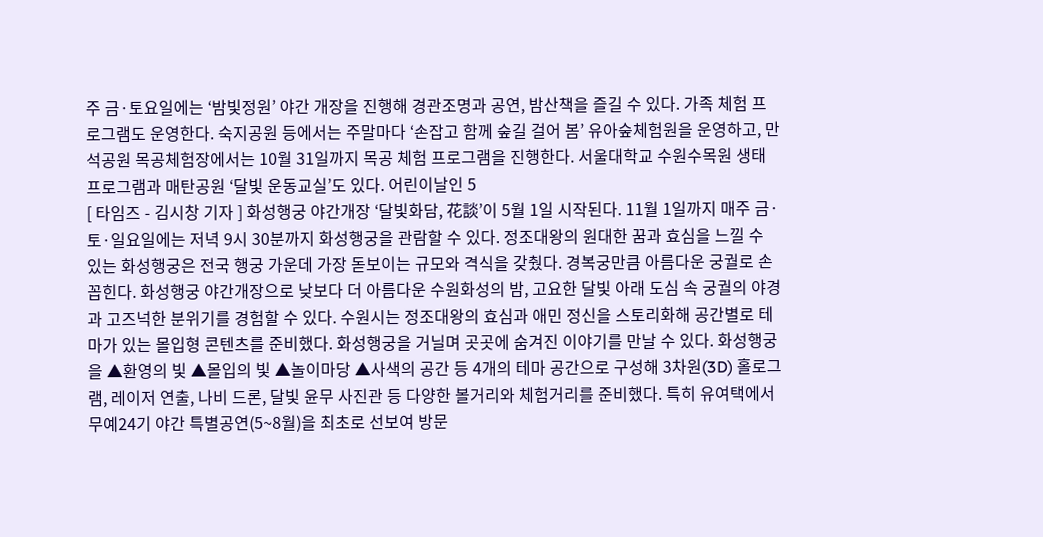주 금·토요일에는 ‘밤빛정원’ 야간 개장을 진행해 경관조명과 공연, 밤산책을 즐길 수 있다. 가족 체험 프로그램도 운영한다. 숙지공원 등에서는 주말마다 ‘손잡고 함께 숲길 걸어 봄’ 유아숲체험원을 운영하고, 만석공원 목공체험장에서는 10월 31일까지 목공 체험 프로그램을 진행한다. 서울대학교 수원수목원 생태프로그램과 매탄공원 ‘달빛 운동교실’도 있다. 어린이날인 5
[ 타임즈 - 김시창 기자 ] 화성행궁 야간개장 ‘달빛화담, 花談’이 5월 1일 시작된다. 11월 1일까지 매주 금·토·일요일에는 저녁 9시 30분까지 화성행궁을 관람할 수 있다. 정조대왕의 원대한 꿈과 효심을 느낄 수 있는 화성행궁은 전국 행궁 가운데 가장 돋보이는 규모와 격식을 갖췄다. 경복궁만큼 아름다운 궁궐로 손꼽힌다. 화성행궁 야간개장으로 낮보다 더 아름다운 수원화성의 밤, 고요한 달빛 아래 도심 속 궁궐의 야경과 고즈넉한 분위기를 경험할 수 있다. 수원시는 정조대왕의 효심과 애민 정신을 스토리화해 공간별로 테마가 있는 몰입형 콘텐츠를 준비했다. 화성행궁을 거닐며 곳곳에 숨겨진 이야기를 만날 수 있다. 화성행궁을 ▲환영의 빛 ▲몰입의 빛 ▲놀이마당 ▲사색의 공간 등 4개의 테마 공간으로 구성해 3차원(3D) 홀로그램, 레이저 연출, 나비 드론, 달빛 윤무 사진관 등 다양한 볼거리와 체험거리를 준비했다. 특히 유여택에서 무예24기 야간 특별공연(5~8월)을 최초로 선보여 방문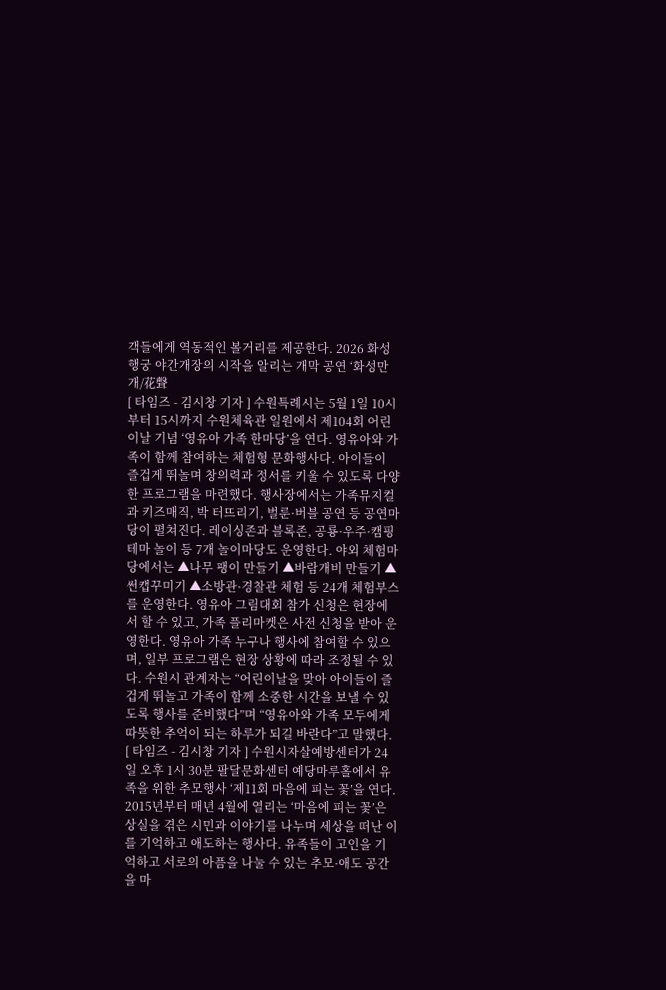객들에게 역동적인 볼거리를 제공한다. 2026 화성행궁 야간개장의 시작을 알리는 개막 공연 ‘화성만개/花聲
[ 타임즈 - 김시창 기자 ] 수원특례시는 5월 1일 10시부터 15시까지 수원체육관 일원에서 제104회 어린이날 기념 ‘영유아 가족 한마당’을 연다. 영유아와 가족이 함께 참여하는 체험형 문화행사다. 아이들이 즐겁게 뛰놀며 창의력과 정서를 키울 수 있도록 다양한 프로그램을 마련했다. 행사장에서는 가족뮤지컬과 키즈매직, 박 터뜨리기, 벌룬·버블 공연 등 공연마당이 펼쳐진다. 레이싱존과 블록존, 공룡·우주·캠핑 테마 놀이 등 7개 놀이마당도 운영한다. 야외 체험마당에서는 ▲나무 팽이 만들기 ▲바람개비 만들기 ▲썬캡꾸미기 ▲소방관·경찰관 체험 등 24개 체험부스를 운영한다. 영유아 그림대회 참가 신청은 현장에서 할 수 있고, 가족 플리마켓은 사전 신청을 받아 운영한다. 영유아 가족 누구나 행사에 참여할 수 있으며, 일부 프로그램은 현장 상황에 따라 조정될 수 있다. 수원시 관계자는 “어린이날을 맞아 아이들이 즐겁게 뛰놀고 가족이 함께 소중한 시간을 보낼 수 있도록 행사를 준비했다”며 “영유아와 가족 모두에게 따뜻한 추억이 되는 하루가 되길 바란다”고 말했다.
[ 타임즈 - 김시창 기자 ] 수원시자살예방센터가 24일 오후 1시 30분 팔달문화센터 예당마루홀에서 유족을 위한 추모행사 ‘제11회 마음에 피는 꽃’을 연다. 2015년부터 매년 4월에 열리는 ‘마음에 피는 꽃’은 상실을 겪은 시민과 이야기를 나누며 세상을 떠난 이를 기억하고 애도하는 행사다. 유족들이 고인을 기억하고 서로의 아픔을 나눌 수 있는 추모·애도 공간을 마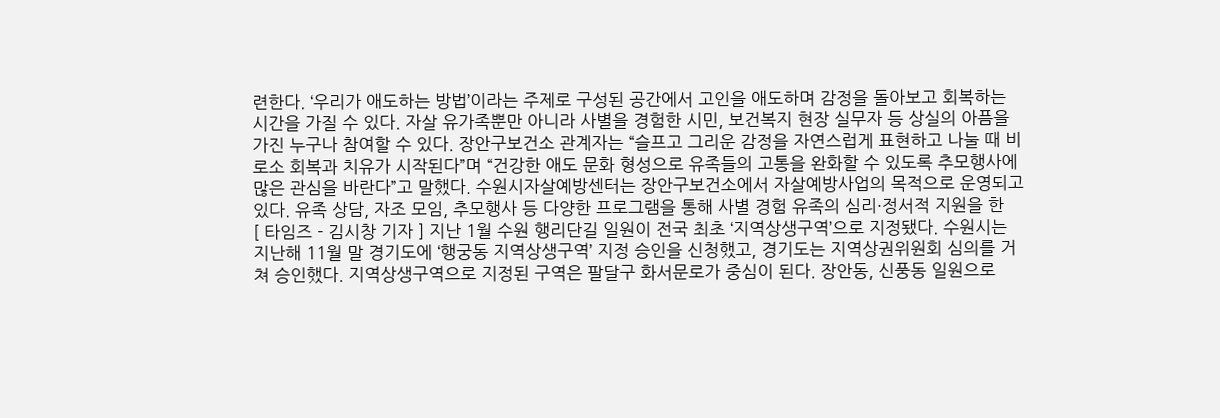련한다. ‘우리가 애도하는 방법’이라는 주제로 구성된 공간에서 고인을 애도하며 감정을 돌아보고 회복하는 시간을 가질 수 있다. 자살 유가족뿐만 아니라 사별을 경험한 시민, 보건복지 현장 실무자 등 상실의 아픔을 가진 누구나 참여할 수 있다. 장안구보건소 관계자는 “슬프고 그리운 감정을 자연스럽게 표현하고 나눌 때 비로소 회복과 치유가 시작된다”며 “건강한 애도 문화 형성으로 유족들의 고통을 완화할 수 있도록 추모행사에 많은 관심을 바란다”고 말했다. 수원시자살예방센터는 장안구보건소에서 자살예방사업의 목적으로 운영되고 있다. 유족 상담, 자조 모임, 추모행사 등 다양한 프로그램을 통해 사별 경험 유족의 심리·정서적 지원을 한
[ 타임즈 - 김시창 기자 ] 지난 1월 수원 행리단길 일원이 전국 최초 ‘지역상생구역’으로 지정됐다. 수원시는 지난해 11월 말 경기도에 ‘행궁동 지역상생구역’ 지정 승인을 신청했고, 경기도는 지역상권위원회 심의를 거쳐 승인했다. 지역상생구역으로 지정된 구역은 팔달구 화서문로가 중심이 된다. 장안동, 신풍동 일원으로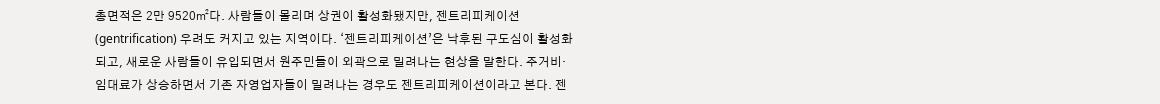총면적은 2만 9520㎡다. 사람들이 몰리며 상권이 활성화됐지만, 젠트리피케이션(gentrification) 우려도 커지고 있는 지역이다. ‘젠트리피케이션’은 낙후된 구도심이 활성화되고, 새로운 사람들이 유입되면서 원주민들이 외곽으로 밀려나는 현상을 말한다. 주거비·임대료가 상승하면서 기존 자영업자들이 밀려나는 경우도 젠트리피케이션이라고 본다. 젠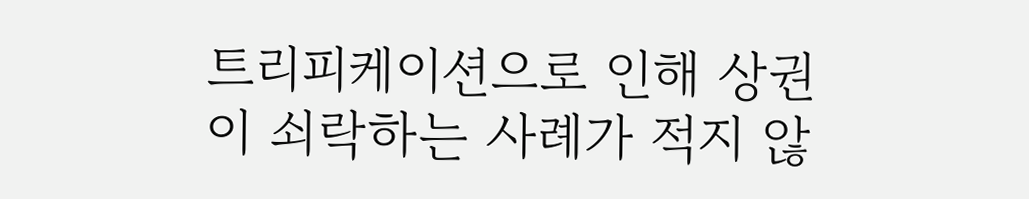트리피케이션으로 인해 상권이 쇠락하는 사례가 적지 않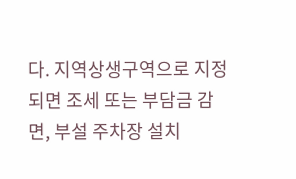다. 지역상생구역으로 지정되면 조세 또는 부담금 감면, 부설 주차장 설치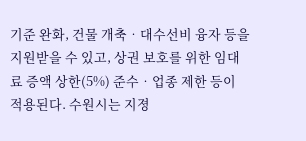기준 완화, 건물 개축‧대수선비 융자 등을 지원받을 수 있고, 상권 보호를 위한 임대료 증액 상한(5%) 준수‧업종 제한 등이 적용된다. 수원시는 지졍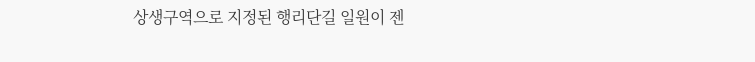상생구역으로 지정된 행리단길 일원이 젠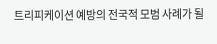트리피케이션 예방의 전국적 모범 사례가 될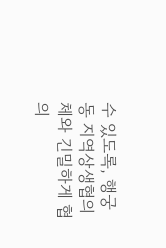수 있도록, 행궁동 지역상생협의체와 긴밀하게 협의